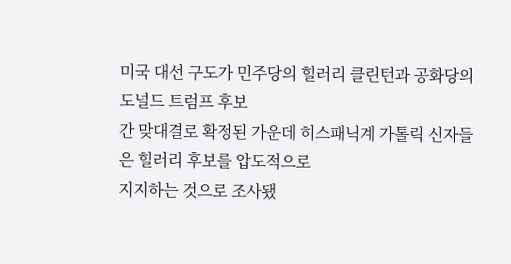미국 대선 구도가 민주당의 힐러리 클린턴과 공화당의 도널드 트럼프 후보
간 맞대결로 확정된 가운데 히스패닉계 가톨릭 신자들은 힐러리 후보를 압도적으로
지지하는 것으로 조사됐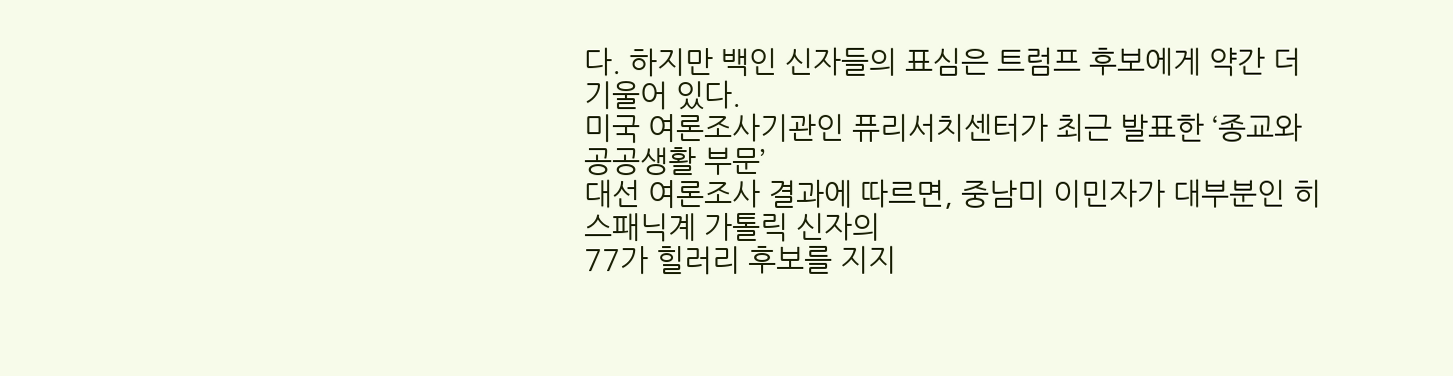다. 하지만 백인 신자들의 표심은 트럼프 후보에게 약간 더
기울어 있다.
미국 여론조사기관인 퓨리서치센터가 최근 발표한 ‘종교와 공공생활 부문’
대선 여론조사 결과에 따르면, 중남미 이민자가 대부분인 히스패닉계 가톨릭 신자의
77가 힐러리 후보를 지지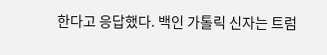한다고 응답했다. 백인 가톨릭 신자는 트럼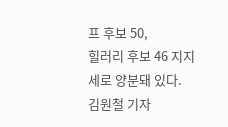프 후보 50,
힐러리 후보 46 지지세로 양분돼 있다.
김원철 기자